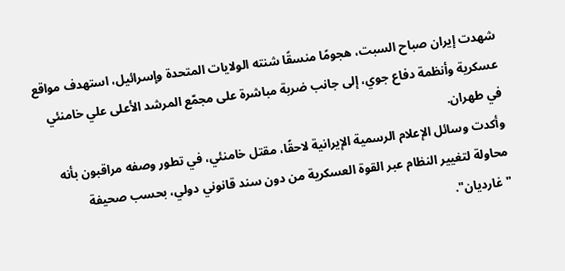شهدت إيران صباح السبت، هجومًا منسقًا شنته الولايات المتحدة وإسرائيل، استهدف مواقع عسكرية وأنظمة دفاع جوي، إلى جانب ضربة مباشرة على مجمّع المرشد الأعلى علي خامنئي في طهران.
وأكدت وسائل الإعلام الرسمية الإيرانية لاحقًا، مقتل خامنئي، في تطور وصفه مراقبون بأنه محاولة لتغيير النظام عبر القوة العسكرية من دون سند قانوني دولي، بحسب صحيفة "غارديان".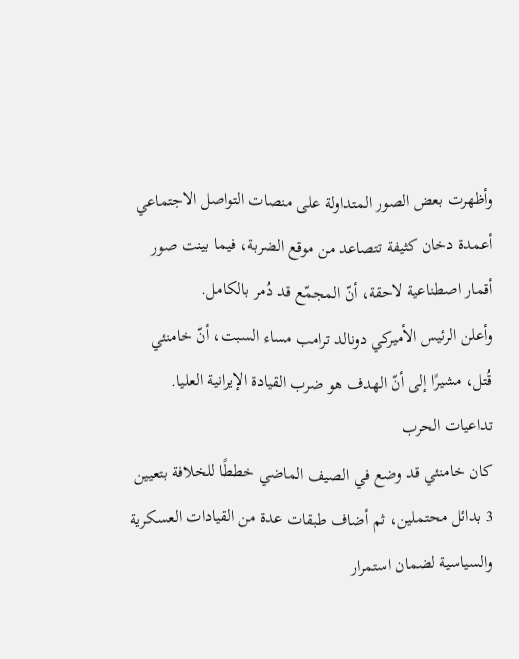وأظهرت بعض الصور المتداولة على منصات التواصل الاجتماعي أعمدة دخان كثيفة تتصاعد من موقع الضربة، فيما بينت صور أقمار اصطناعية لاحقة، أنّ المجمّع قد دُمر بالكامل.
وأعلن الرئيس الأميركي دونالد ترامب مساء السبت، أنّ خامنئي قُتل، مشيرًا إلى أنّ الهدف هو ضرب القيادة الإيرانية العليا.
تداعيات الحرب
كان خامنئي قد وضع في الصيف الماضي خططًا للخلافة بتعيين 3 بدائل محتملين، ثم أضاف طبقات عدة من القيادات العسكرية والسياسية لضمان استمرار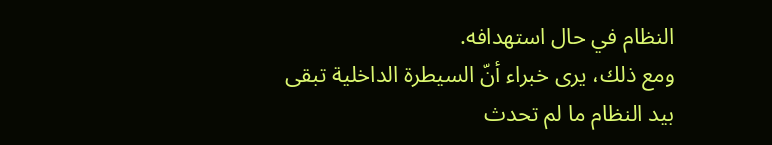النظام في حال استهدافه.
ومع ذلك، يرى خبراء أنّ السيطرة الداخلية تبقى بيد النظام ما لم تحدث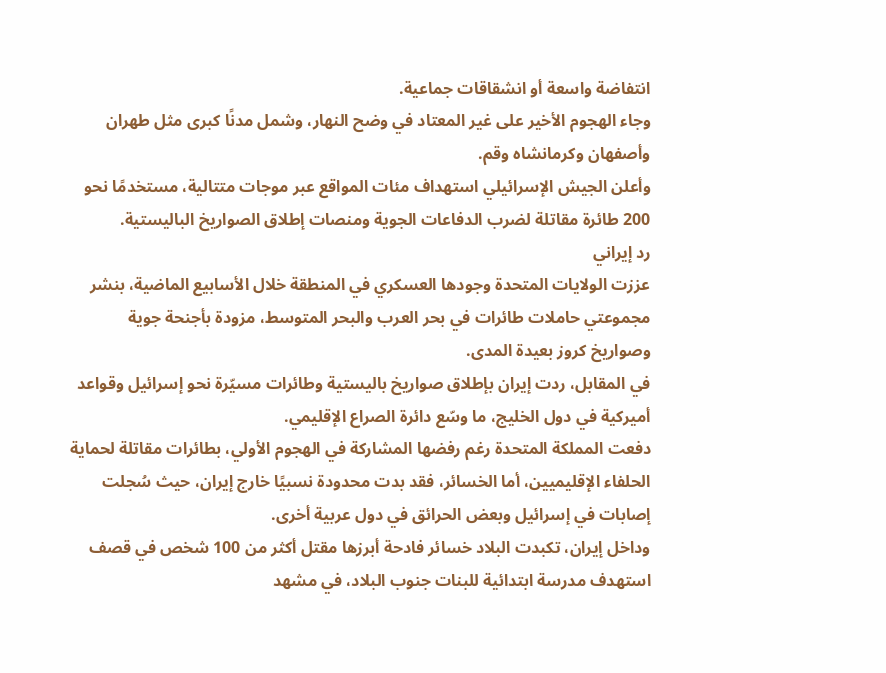انتفاضة واسعة أو انشقاقات جماعية.
وجاء الهجوم الأخير على غير المعتاد في وضح النهار، وشمل مدنًا كبرى مثل طهران وأصفهان وكرمانشاه وقم.
وأعلن الجيش الإسرائيلي استهداف مئات المواقع عبر موجات متتالية، مستخدمًا نحو 200 طائرة مقاتلة لضرب الدفاعات الجوية ومنصات إطلاق الصواريخ الباليستية.
رد إيراني
عززت الولايات المتحدة وجودها العسكري في المنطقة خلال الأسابيع الماضية، بنشر مجموعتي حاملات طائرات في بحر العرب والبحر المتوسط، مزودة بأجنحة جوية وصواريخ كروز بعيدة المدى.
في المقابل، ردت إيران بإطلاق صواريخ باليستية وطائرات مسيّرة نحو إسرائيل وقواعد أميركية في دول الخليج، ما وسّع دائرة الصراع الإقليمي.
دفعت المملكة المتحدة رغم رفضها المشاركة في الهجوم الأولي، بطائرات مقاتلة لحماية الحلفاء الإقليميين، أما الخسائر، فقد بدت محدودة نسبيًا خارج إيران، حيث سُجلت إصابات في إسرائيل وبعض الحرائق في دول عربية أخرى.
وداخل إيران، تكبدت البلاد خسائر فادحة أبرزها مقتل أكثر من 100 شخص في قصف استهدف مدرسة ابتدائية للبنات جنوب البلاد، في مشهد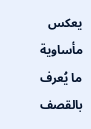يعكس مأساوية ما يُعرف بالقصف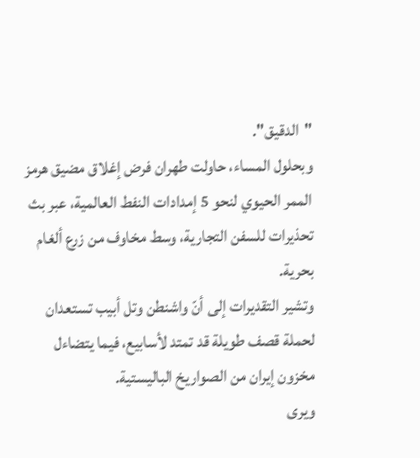"الدقيق".
وبحلول المساء، حاولت طهران فرض إغلاق مضيق هرمز الممر الحيوي لنحو 5 إمدادات النفط العالمية، عبر بث تحذيرات للسفن التجارية، وسط مخاوف من زرع ألغام بحرية.
وتشير التقديرات إلى أنّ واشنطن وتل أبيب تستعدان لحملة قصف طويلة قد تمتد لأسابيع، فيما يتضاءل مخزون إيران من الصواريخ الباليستية.
ويرى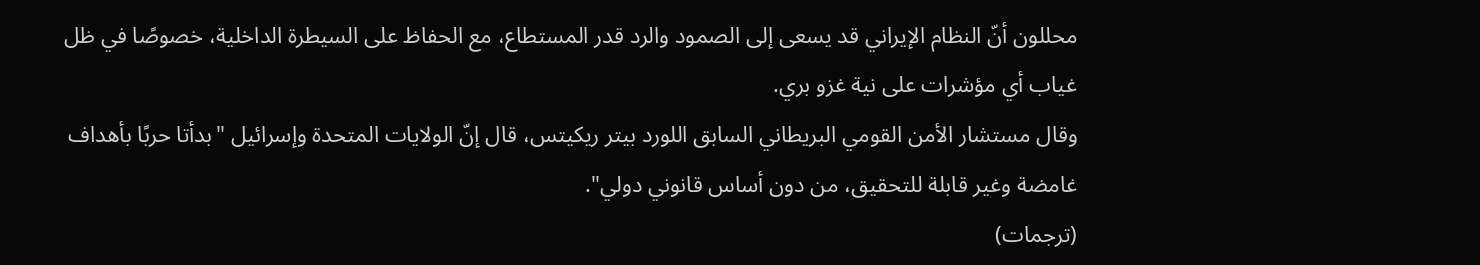محللون أنّ النظام الإيراني قد يسعى إلى الصمود والرد قدر المستطاع، مع الحفاظ على السيطرة الداخلية، خصوصًا في ظل غياب أي مؤشرات على نية غزو بري.
وقال مستشار الأمن القومي البريطاني السابق اللورد بيتر ريكيتس، قال إنّ الولايات المتحدة وإسرائيل "بدأتا حربًا بأهداف غامضة وغير قابلة للتحقيق، من دون أساس قانوني دولي".
(ترجمات)